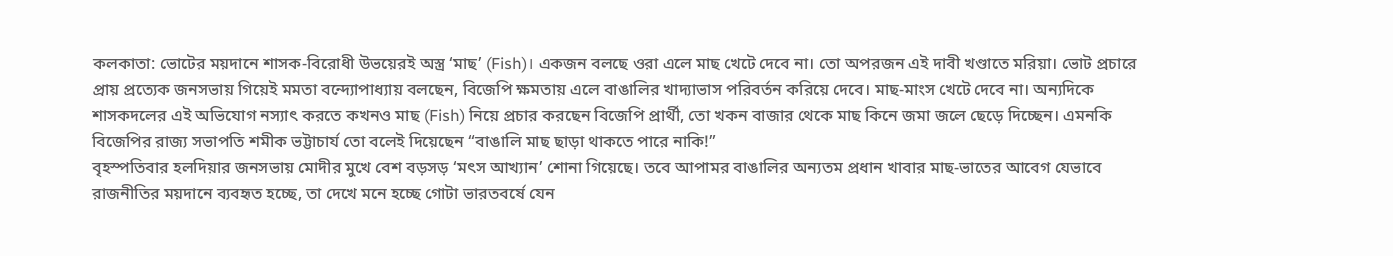কলকাতা: ভোটের ময়দানে শাসক-বিরোধী উভয়েরই অস্ত্র ‘মাছ’ (Fish)। একজন বলছে ওরা এলে মাছ খেটে দেবে না। তো অপরজন এই দাবী খণ্ডাতে মরিয়া। ভোট প্রচারে প্রায় প্রত্যেক জনসভায় গিয়েই মমতা বন্দ্যোপাধ্যায় বলছেন, বিজেপি ক্ষমতায় এলে বাঙালির খাদ্যাভাস পরিবর্তন করিয়ে দেবে। মাছ-মাংস খেটে দেবে না। অন্যদিকে শাসকদলের এই অভিযোগ নস্যাৎ করতে কখনও মাছ (Fish) নিয়ে প্রচার করছেন বিজেপি প্রার্থী, তো খকন বাজার থেকে মাছ কিনে জমা জলে ছেড়ে দিচ্ছেন। এমনকি বিজেপির রাজ্য সভাপতি শমীক ভট্টাচার্য তো বলেই দিয়েছেন “বাঙালি মাছ ছাড়া থাকতে পারে নাকি!”
বৃহস্পতিবার হলদিয়ার জনসভায় মোদীর মুখে বেশ বড়সড় ‘মৎস আখ্যান’ শোনা গিয়েছে। তবে আপামর বাঙালির অন্যতম প্রধান খাবার মাছ-ভাতের আবেগ যেভাবে রাজনীতির ময়দানে ব্যবহৃত হচ্ছে, তা দেখে মনে হচ্ছে গোটা ভারতবর্ষে যেন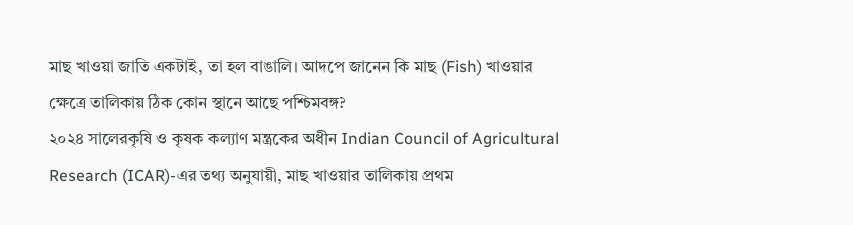মাছ খাওয়া জাতি একটাই, তা হল বাঙালি। আদপে জানেন কি মাছ (Fish) খাওয়ার ক্ষেত্রে তালিকায় ঠিক কোন স্থানে আছে পশ্চিমবঙ্গ?
২০২৪ সালেরকৃষি ও কৃষক কল্যাণ মন্ত্রকের অধীন Indian Council of Agricultural Research (ICAR)-এর তথ্য অনুযায়ী, মাছ খাওয়ার তালিকায় প্রথম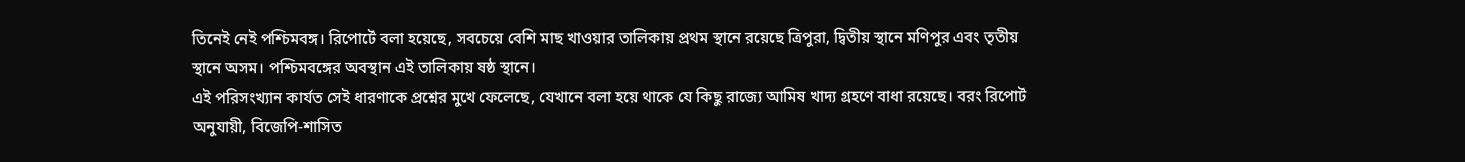তিনেই নেই পশ্চিমবঙ্গ। রিপোর্টে বলা হয়েছে, সবচেয়ে বেশি মাছ খাওয়ার তালিকায় প্রথম স্থানে রয়েছে ত্রিপুরা, দ্বিতীয় স্থানে মণিপুর এবং তৃতীয় স্থানে অসম। পশ্চিমবঙ্গের অবস্থান এই তালিকায় ষষ্ঠ স্থানে।
এই পরিসংখ্যান কার্যত সেই ধারণাকে প্রশ্নের মুখে ফেলেছে, যেখানে বলা হয়ে থাকে যে কিছু রাজ্যে আমিষ খাদ্য গ্রহণে বাধা রয়েছে। বরং রিপোর্ট অনুযায়ী, বিজেপি-শাসিত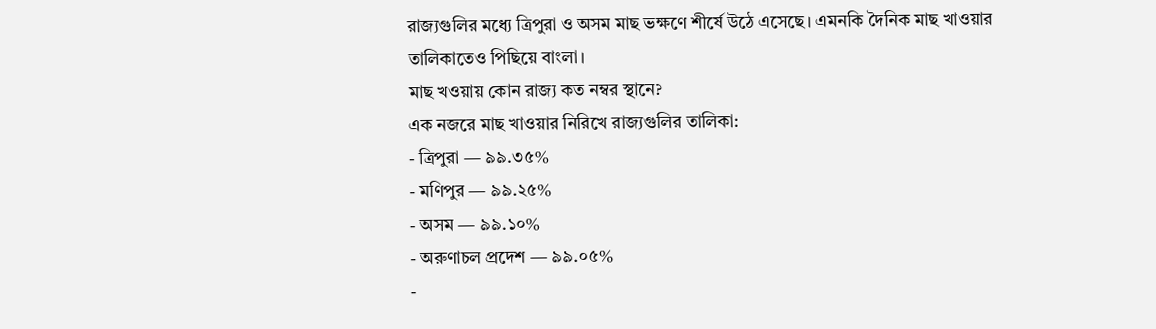রাজ্যগুলির মধ্যে ত্রিপুরা ও অসম মাছ ভক্ষণে শীর্ষে উঠে এসেছে। এমনকি দৈনিক মাছ খাওয়ার তালিকাতেও পিছিয়ে বাংলা।
মাছ খওয়ায় কোন রাজ্য কত নম্বর স্থানে?
এক নজরে মাছ খাওয়ার নিরিখে রাজ্যগুলির তালিকা:
- ত্রিপুরা — ৯৯.৩৫%
- মণিপুর — ৯৯.২৫%
- অসম — ৯৯.১০%
- অরুণাচল প্রদেশ — ৯৯.০৫%
-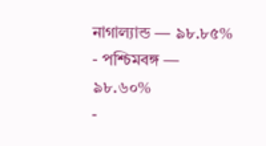নাগাল্যান্ড — ৯৮.৮৫%
- পশ্চিমবঙ্গ — ৯৮.৬০%
-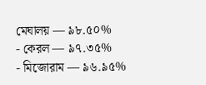মেঘালয় — ৯৮.৫০%
- কেরল — ৯৭.৩৫%
- মিজোরাম — ৯৬.৯৫%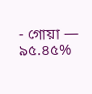- গোয়া — ৯৫.৪৫%